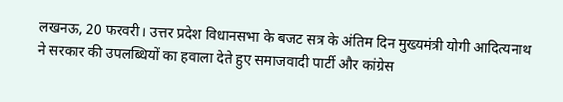लखनऊ, 20 फरवरी। उत्तर प्रदेश विधानसभा के बजट सत्र के अंतिम दिन मुख्यमंत्री योगी आदित्यनाथ ने सरकार की उपलब्धियों का हवाला देते हुए समाजवादी पार्टी और कांग्रेस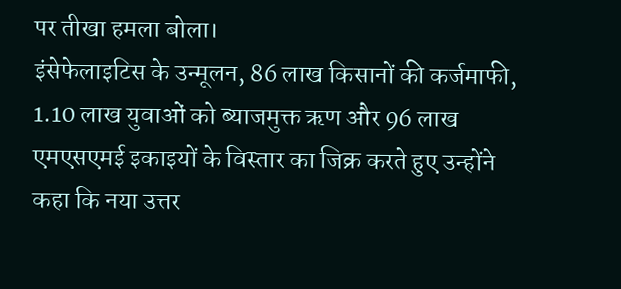पर तीखा हमला बोला।
इंसेफेलाइटिस के उन्मूलन, 86 लाख किसानों की कर्जमाफी, 1.10 लाख युवाओं को ब्याजमुक्त ऋण और 96 लाख एमएसएमई इकाइयों के विस्तार का जिक्र करते हुए उन्होंने कहा कि नया उत्तर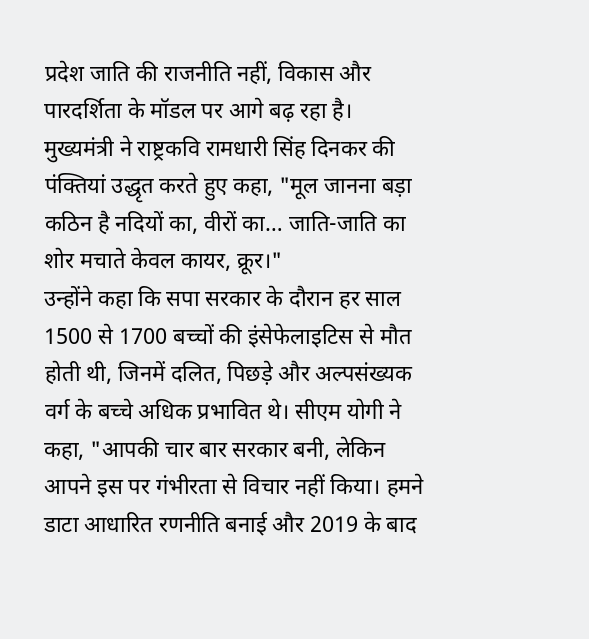प्रदेश जाति की राजनीति नहीं, विकास और पारदर्शिता के मॉडल पर आगे बढ़ रहा है।
मुख्यमंत्री ने राष्ट्रकवि रामधारी सिंह दिनकर की पंक्तियां उद्धृत करते हुए कहा, "मूल जानना बड़ा कठिन है नदियों का, वीरों का… जाति-जाति का शोर मचाते केवल कायर, क्रूर।"
उन्होंने कहा कि सपा सरकार के दौरान हर साल 1500 से 1700 बच्चों की इंसेफेलाइटिस से मौत होती थी, जिनमें दलित, पिछड़े और अल्पसंख्यक वर्ग के बच्चे अधिक प्रभावित थे। सीएम योगी ने कहा, "आपकी चार बार सरकार बनी, लेकिन आपने इस पर गंभीरता से विचार नहीं किया। हमने डाटा आधारित रणनीति बनाई और 2019 के बाद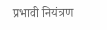प्रभावी नियंत्रण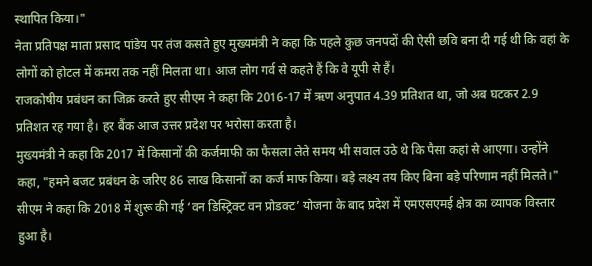स्थापित किया।"
नेता प्रतिपक्ष माता प्रसाद पांडेय पर तंज कसते हुए मुख्यमंत्री ने कहा कि पहले कुछ जनपदों की ऐसी छवि बना दी गई थी कि वहां के लोगों को होटल में कमरा तक नहीं मिलता था। आज लोग गर्व से कहते हैं कि वे यूपी से हैं।
राजकोषीय प्रबंधन का जिक्र करते हुए सीएम ने कहा कि 2016-17 में ऋण अनुपात 4.39 प्रतिशत था, जो अब घटकर 2.9 प्रतिशत रह गया है। हर बैंक आज उत्तर प्रदेश पर भरोसा करता है।
मुख्यमंत्री ने कहा कि 2017 में किसानों की कर्जमाफी का फैसला लेते समय भी सवाल उठे थे कि पैसा कहां से आएगा। उन्होंने कहा, "हमने बजट प्रबंधन के जरिए 86 लाख किसानों का कर्ज माफ किया। बड़े लक्ष्य तय किए बिना बड़े परिणाम नहीं मिलते।"
सीएम ने कहा कि 2018 में शुरू की गई ‘वन डिस्ट्रिक्ट वन प्रोडक्ट’ योजना के बाद प्रदेश में एमएसएमई क्षेत्र का व्यापक विस्तार हुआ है।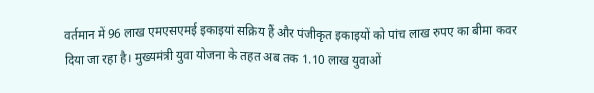वर्तमान में 96 लाख एमएसएमई इकाइयां सक्रिय हैं और पंजीकृत इकाइयों को पांच लाख रुपए का बीमा कवर दिया जा रहा है। मुख्यमंत्री युवा योजना के तहत अब तक 1.10 लाख युवाओं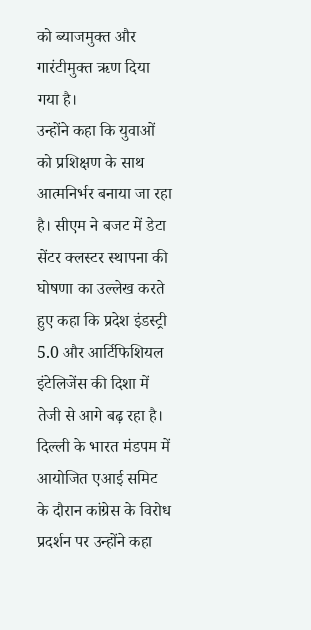को ब्याजमुक्त और गारंटीमुक्त ऋण दिया गया है।
उन्होंने कहा कि युवाओं को प्रशिक्षण के साथ आत्मनिर्भर बनाया जा रहा है। सीएम ने बजट में डेटा सेंटर क्लस्टर स्थापना की घोषणा का उल्लेख करते हुए कहा कि प्रदेश इंडस्ट्री 5.0 और आर्टिफिशियल इंटेलिजेंस की दिशा में तेजी से आगे बढ़ रहा है।
दिल्ली के भारत मंडपम में आयोजित एआई समिट के दौरान कांग्रेस के विरोध प्रदर्शन पर उन्होंने कहा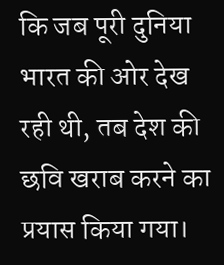कि जब पूरी दुनिया भारत की ओर देख रही थी, तब देश की छवि खराब करने का प्रयास किया गया।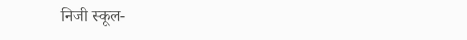निजी स्कूल-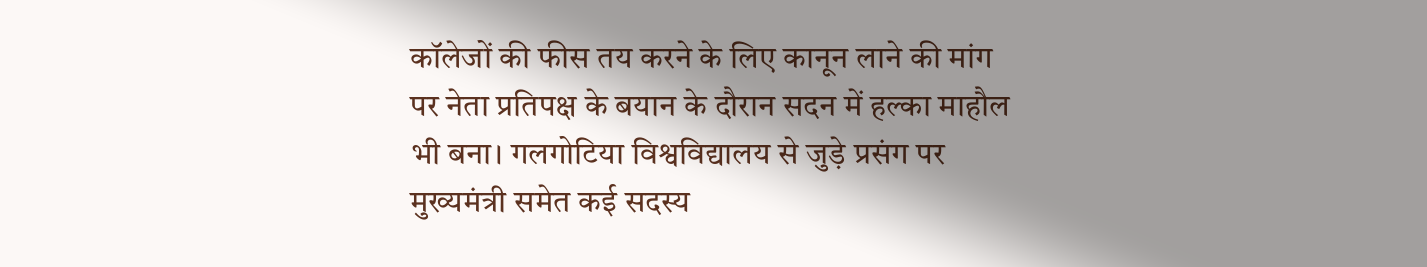कॉलेजों की फीस तय करने के लिए कानून लाने की मांग पर नेता प्रतिपक्ष के बयान के दौरान सदन में हल्का माहौल भी बना। गलगोटिया विश्वविद्यालय से जुड़े प्रसंग पर मुख्यमंत्री समेत कई सदस्य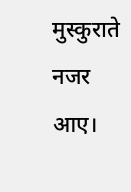मुस्कुराते नजर आए।